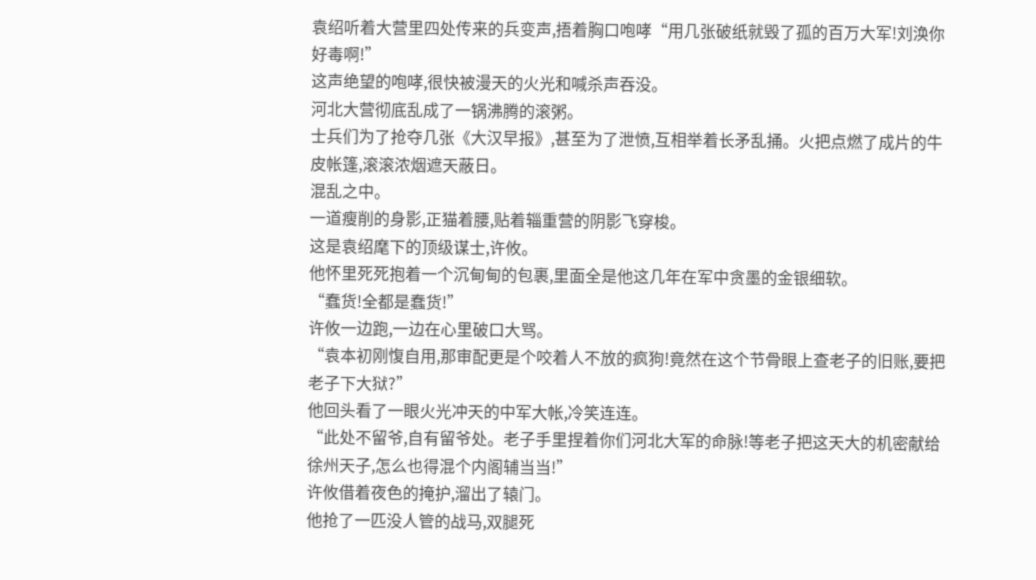袁绍听着大营里四处传来的兵变声,捂着胸口咆哮“用几张破纸就毁了孤的百万大军!刘涣你好毒啊!”
这声绝望的咆哮,很快被漫天的火光和喊杀声吞没。
河北大营彻底乱成了一锅沸腾的滚粥。
士兵们为了抢夺几张《大汉早报》,甚至为了泄愤,互相举着长矛乱捅。火把点燃了成片的牛皮帐篷,滚滚浓烟遮天蔽日。
混乱之中。
一道瘦削的身影,正猫着腰,贴着辎重营的阴影飞穿梭。
这是袁绍麾下的顶级谋士,许攸。
他怀里死死抱着一个沉甸甸的包裹,里面全是他这几年在军中贪墨的金银细软。
“蠢货!全都是蠢货!”
许攸一边跑,一边在心里破口大骂。
“袁本初刚愎自用,那审配更是个咬着人不放的疯狗!竟然在这个节骨眼上查老子的旧账,要把老子下大狱?”
他回头看了一眼火光冲天的中军大帐,冷笑连连。
“此处不留爷,自有留爷处。老子手里捏着你们河北大军的命脉!等老子把这天大的机密献给徐州天子,怎么也得混个内阁辅当当!”
许攸借着夜色的掩护,溜出了辕门。
他抢了一匹没人管的战马,双腿死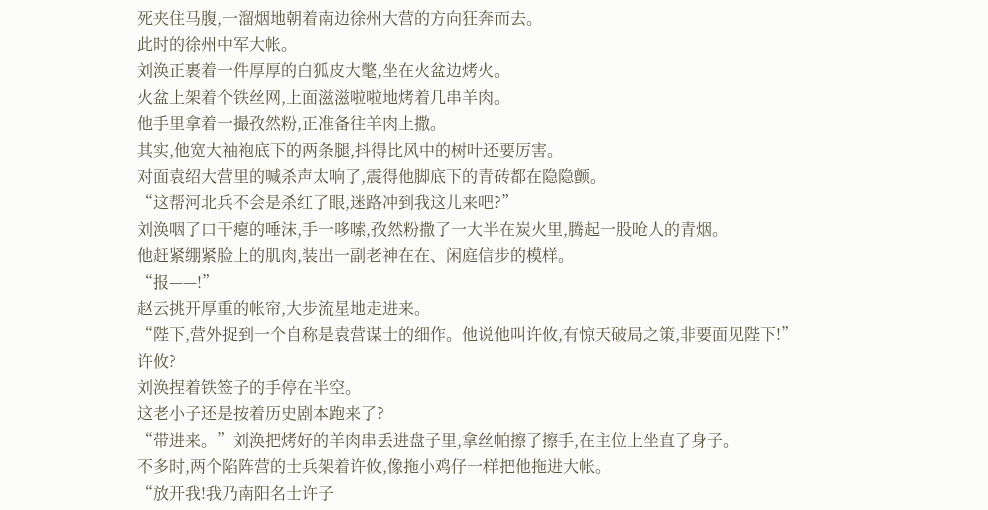死夹住马腹,一溜烟地朝着南边徐州大营的方向狂奔而去。
此时的徐州中军大帐。
刘涣正裹着一件厚厚的白狐皮大氅,坐在火盆边烤火。
火盆上架着个铁丝网,上面滋滋啦啦地烤着几串羊肉。
他手里拿着一撮孜然粉,正准备往羊肉上撒。
其实,他宽大袖袍底下的两条腿,抖得比风中的树叶还要厉害。
对面袁绍大营里的喊杀声太响了,震得他脚底下的青砖都在隐隐颤。
“这帮河北兵不会是杀红了眼,迷路冲到我这儿来吧?”
刘涣咽了口干瘪的唾沫,手一哆嗦,孜然粉撒了一大半在炭火里,腾起一股呛人的青烟。
他赶紧绷紧脸上的肌肉,装出一副老神在在、闲庭信步的模样。
“报——!”
赵云挑开厚重的帐帘,大步流星地走进来。
“陛下,营外捉到一个自称是袁营谋士的细作。他说他叫许攸,有惊天破局之策,非要面见陛下!”
许攸?
刘涣捏着铁签子的手停在半空。
这老小子还是按着历史剧本跑来了?
“带进来。”刘涣把烤好的羊肉串丢进盘子里,拿丝帕擦了擦手,在主位上坐直了身子。
不多时,两个陷阵营的士兵架着许攸,像拖小鸡仔一样把他拖进大帐。
“放开我!我乃南阳名士许子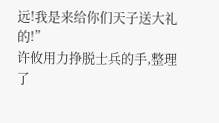远!我是来给你们天子送大礼的!”
许攸用力挣脱士兵的手,整理了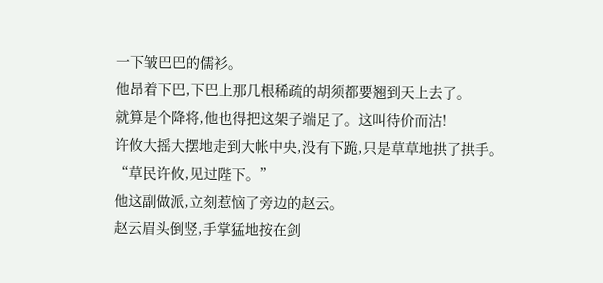一下皱巴巴的儒衫。
他昂着下巴,下巴上那几根稀疏的胡须都要翘到天上去了。
就算是个降将,他也得把这架子端足了。这叫待价而沽!
许攸大摇大摆地走到大帐中央,没有下跪,只是草草地拱了拱手。
“草民许攸,见过陛下。”
他这副做派,立刻惹恼了旁边的赵云。
赵云眉头倒竖,手掌猛地按在剑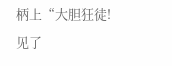柄上“大胆狂徒!见了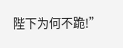陛下为何不跪!”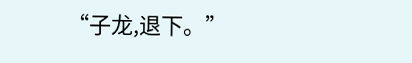“子龙,退下。”